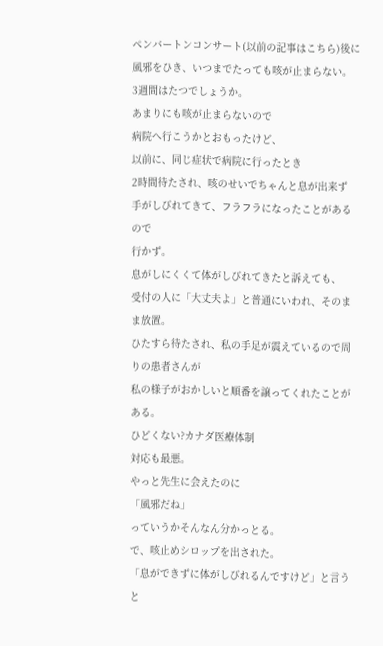ペンバートンコンサート(以前の記事はこちら)後に
風邪をひき、いつまでたっても咳が止まらない。
3週間はたつでしょうか。
あまりにも咳が止まらないので
病院へ行こうかとおもったけど、
以前に、同じ症状で病院に行ったとき
2時間待たされ、咳のせいでちゃんと息が出来ず
手がしびれてきて、フラフラになったことがあるので
行かず。
息がしにくくて体がしびれてきたと訴えても、
受付の人に「大丈夫よ」と普通にいわれ、そのまま放置。
ひたすら待たされ、私の手足が震えているので周りの患者さんが
私の様子がおかしいと順番を譲ってくれたことがある。
ひどくない?カナダ医療体制
対応も最悪。
やっと先生に会えたのに
「風邪だね」
っていうかそんなん分かっとる。
で、咳止めシロップを出された。
「息ができずに体がしびれるんですけど」と言うと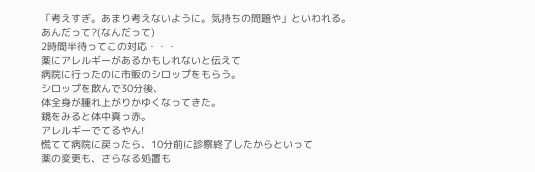「考えすぎ。あまり考えないように。気持ちの問題や」といわれる。
あんだって?(なんだって)
2時間半待ってこの対応・・・
薬にアレルギーがあるかもしれないと伝えて
病院に行ったのに市販のシロップをもらう。
シロップを飲んで30分後、
体全身が腫れ上がりかゆくなってきた。
鏡をみると体中真っ赤。
アレルギーでてるやん!
慌てて病院に戻ったら、10分前に診察終了したからといって
薬の変更も、さらなる処置も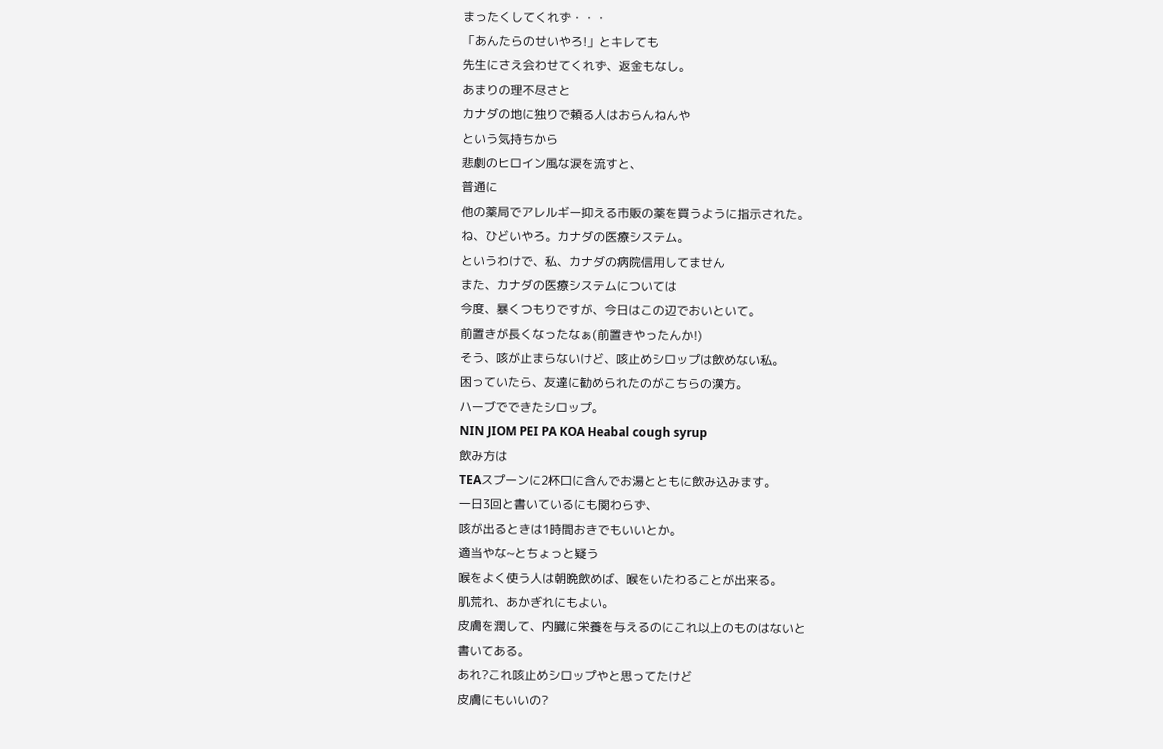まったくしてくれず・・・
「あんたらのせいやろ!」とキレても
先生にさえ会わせてくれず、返金もなし。
あまりの理不尽さと
カナダの地に独りで頼る人はおらんねんや
という気持ちから
悲劇のヒロイン風な涙を流すと、
普通に
他の薬局でアレルギー抑える市販の薬を買うように指示された。
ね、ひどいやろ。カナダの医療システム。
というわけで、私、カナダの病院信用してません
また、カナダの医療システムについては
今度、暴くつもりですが、今日はこの辺でおいといて。
前置きが長くなったなぁ(前置きやったんか!)
そう、咳が止まらないけど、咳止めシロップは飲めない私。
困っていたら、友達に勧められたのがこちらの漢方。
ハーブでできたシロップ。
NIN JIOM PEI PA KOA Heabal cough syrup
飲み方は
TEAスプーンに2杯口に含んでお湯とともに飲み込みます。
一日3回と書いているにも関わらず、
咳が出るときは1時間おきでもいいとか。
適当やな~とちょっと疑う
喉をよく使う人は朝晩飲めば、喉をいたわることが出来る。
肌荒れ、あかぎれにもよい。
皮膚を潤して、内臓に栄養を与えるのにこれ以上のものはないと
書いてある。
あれ?これ咳止めシロップやと思ってたけど
皮膚にもいいの?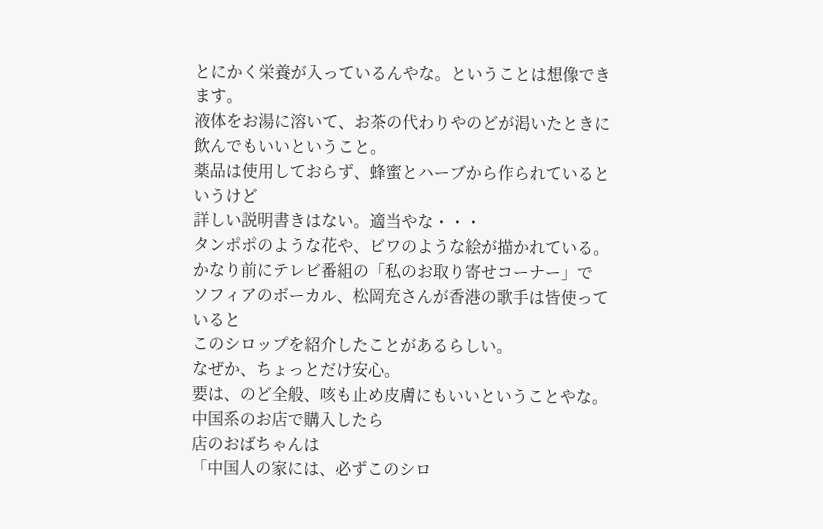とにかく栄養が入っているんやな。ということは想像できます。
液体をお湯に溶いて、お茶の代わりやのどが渇いたときに飲んでもいいということ。
薬品は使用しておらず、蜂蜜とハーブから作られているというけど
詳しい説明書きはない。適当やな・・・
タンポポのような花や、ビワのような絵が描かれている。
かなり前にテレビ番組の「私のお取り寄せコーナー」で
ソフィアのボーカル、松岡充さんが香港の歌手は皆使っていると
このシロップを紹介したことがあるらしい。
なぜか、ちょっとだけ安心。
要は、のど全般、咳も止め皮膚にもいいということやな。
中国系のお店で購入したら
店のおばちゃんは
「中国人の家には、必ずこのシロ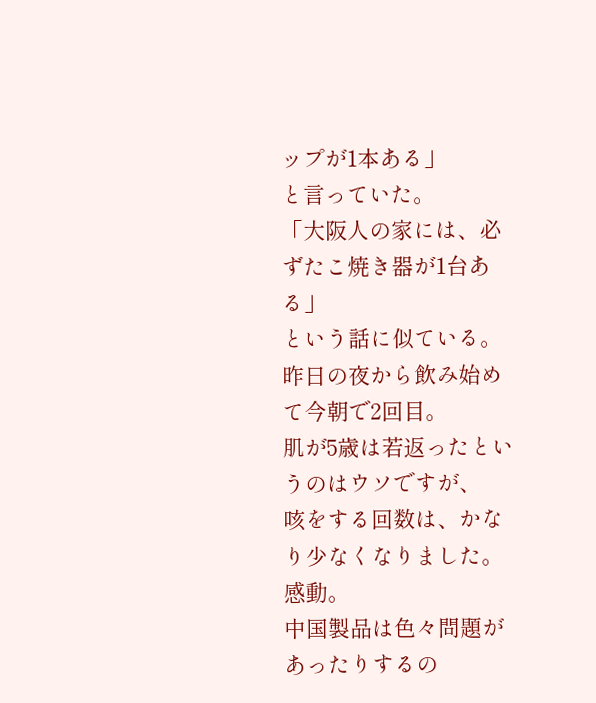ップが1本ある」
と言っていた。
「大阪人の家には、必ずたこ焼き器が1台ある」
という話に似ている。
昨日の夜から飲み始めて今朝で2回目。
肌が5歳は若返ったというのはウソですが、
咳をする回数は、かなり少なくなりました。
感動。
中国製品は色々問題があったりするの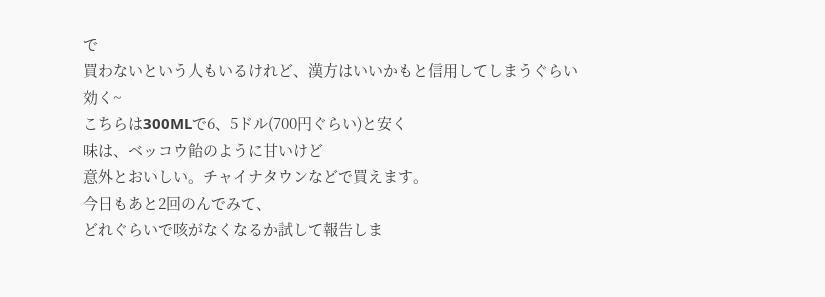で
買わないという人もいるけれど、漢方はいいかもと信用してしまうぐらい
効く~
こちらは300MLで6、5ドル(700円ぐらい)と安く
味は、ベッコウ飴のように甘いけど
意外とおいしい。チャイナタウンなどで買えます。
今日もあと2回のんでみて、
どれぐらいで咳がなくなるか試して報告しま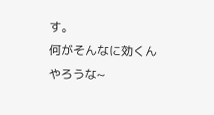す。
何がそんなに効くんやろうな~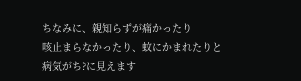ちなみに、親知らずが痛かったり
咳止まらなかったり、蚊にかまれたりと
病気がち?に見えます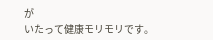が
いたって健康モリモリです。